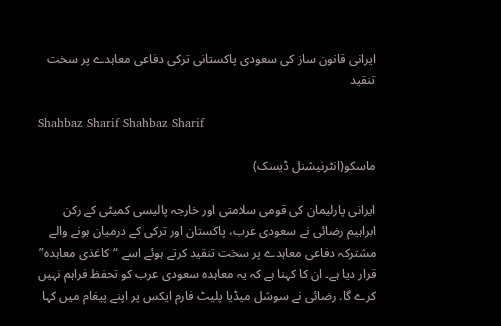ایرانی قانون ساز کی سعودی پاکستانی ترکی دفاعی معاہدے پر سخت تنقید

Shahbaz Sharif Shahbaz Sharif

ماسکو(انٹرنیشنل ڈیسک)

ایرانی پارلیمان کی قومی سلامتی اور خارجہ پالیسی کمیٹی کے رکن ابراہیم رضائی نے سعودی عرب، پاکستان اور ترکی کے درمیان ہونے والے مشترکہ دفاعی معاہدے پر سخت تنقید کرتے ہوئے اسے “کاغذی معاہدہ” قرار دیا ہے۔ ان کا کہنا ہے کہ یہ معاہدہ سعودی عرب کو تحفظ فراہم نہیں کرے گا. رضائی نے سوشل میڈیا پلیٹ فارم ایکس پر اپنے پیغام میں کہا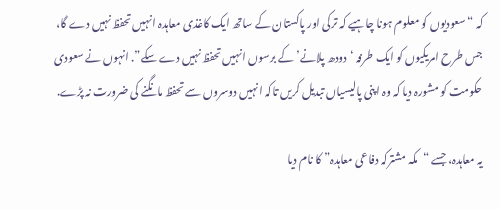کہ “سعودیوں کو معلوم ہونا چاہیے کہ ترکی اور پاکستان کے ساتھ ایک کاغذی معاہدہ انہیں تحفظ نہیں دے گا، جس طرح امریکیوں کو ایک طرفہ ‘دودھ پلانے’ کے برسوں انہیں تحفظ نہیں دے سکے”. انہوں نے سعودی حکومت کو مشورہ دیا کہ وہ اپنی پالیسیاں تبدیل کریں تاکہ انہیں دوسروں سے تحفظ مانگنے کی ضرورت نہ پڑے.

یہ معاہدہ، جسے “مکہ مشترکہ دفاعی معاہدہ” کا نام دیا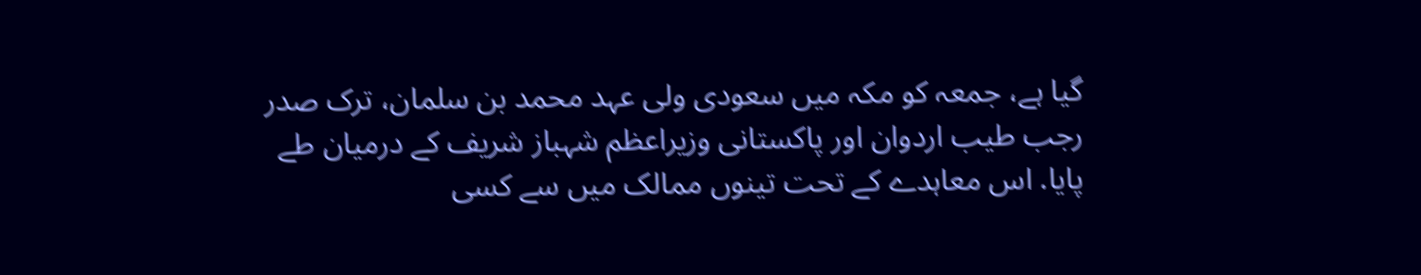گیا ہے، جمعہ کو مکہ میں سعودی ولی عہد محمد بن سلمان، ترک صدر رجب طیب اردوان اور پاکستانی وزیراعظم شہباز شریف کے درمیان طے پایا. اس معاہدے کے تحت تینوں ممالک میں سے کسی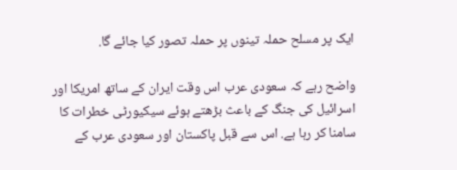ایک پر مسلح حملہ تینوں پر حملہ تصور کیا جائے گا.

واضح رہے کہ سعودی عرب اس وقت ایران کے ساتھ امریکا اور اسرائیل کی جنگ کے باعث بڑھتے ہوئے سیکیورٹی خطرات کا سامنا کر رہا ہے. اس سے قبل پاکستان اور سعودی عرب کے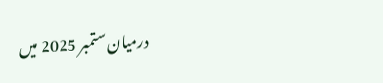درمیان ستمبر 2025 میں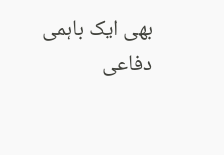بھی ایک باہمی دفاعی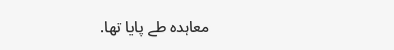معاہدہ طے پایا تھا.